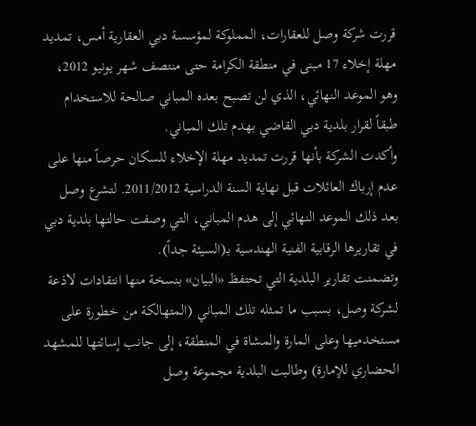قررت شركة وصل للعقارات، المملوكة لمؤسسة دبي العقارية أمس، تمديد مهلة إخلاء 17 مبنى في منطقة الكرامة حتى منتصف شهر يونيو 2012، وهو الموعد النهائي، الذي لن تصبح بعده المباني صالحة للاستخدام طبقاً لقرار بلدية دبي القاضي بهدم تلك المباني.
وأكدت الشركة بأنها قررت تمديد مهلة الإخلاء للسكان حرصاً منها على عدم إرباك العائلات قبل نهاية السنة الدراسية 2011/2012. لتشرع وصل بعد ذلك الموعد النهائي إلى هدم المباني، التي وصفت حالتها بلدية دبي في تقاريرها الرقابية الفنية الهندسية بـ(السيئة جداً).
وتضمنت تقارير البلدية التي تحتفظ «البيان» بنسخة منها انتقادات لاذعة لشركة وصل، بسبب ما تمثله تلك المباني (المتهالكة من خطورة على مستخدميها وعلى المارة والمشاة في المنطقة، إلى جانب إسائتها للمشهد الحضاري للإمارة) وطالبت البلدية مجموعة وصل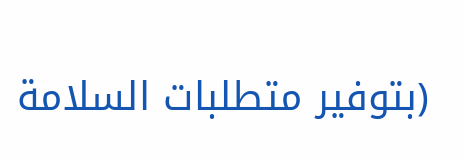(بتوفير متطلبات السلامة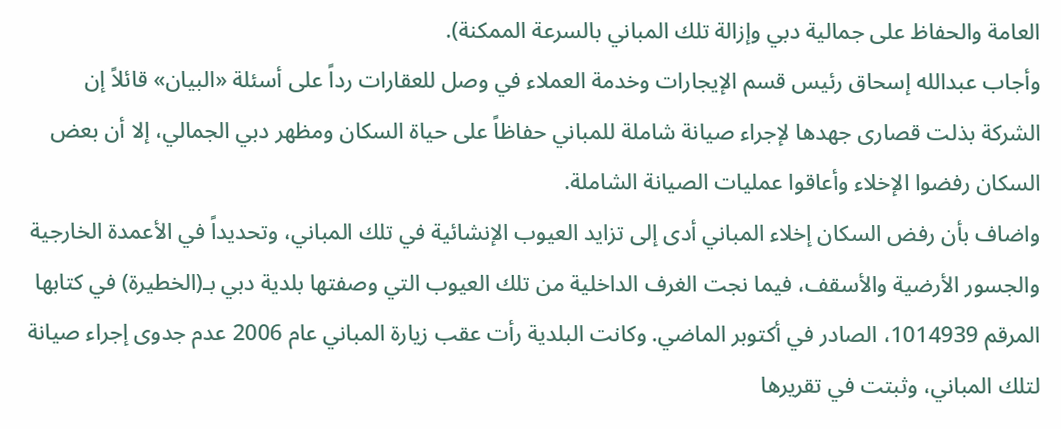العامة والحفاظ على جمالية دبي وإزالة تلك المباني بالسرعة الممكنة).
وأجاب عبدالله إسحاق رئيس قسم الإيجارات وخدمة العملاء في وصل للعقارات رداً على أسئلة «البيان» قائلاً إن الشركة بذلت قصارى جهدها لإجراء صيانة شاملة للمباني حفاظاً على حياة السكان ومظهر دبي الجمالي، إلا أن بعض السكان رفضوا الإخلاء وأعاقوا عمليات الصيانة الشاملة.
واضاف بأن رفض السكان إخلاء المباني أدى إلى تزايد العيوب الإنشائية في تلك المباني، وتحديداً في الأعمدة الخارجية والجسور الأرضية والأسقف، فيما نجت الغرف الداخلية من تلك العيوب التي وصفتها بلدية دبي بـ(الخطيرة) في كتابها المرقم 1014939، الصادر في أكتوبر الماضي. وكانت البلدية رأت عقب زيارة المباني عام 2006 عدم جدوى إجراء صيانة لتلك المباني، وثبتت في تقريرها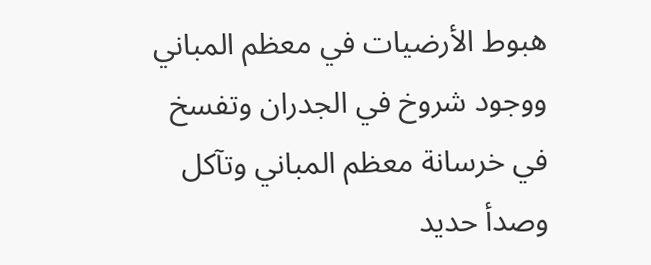هبوط الأرضيات في معظم المباني ووجود شروخ في الجدران وتفسخ في خرسانة معظم المباني وتآكل وصدأ حديد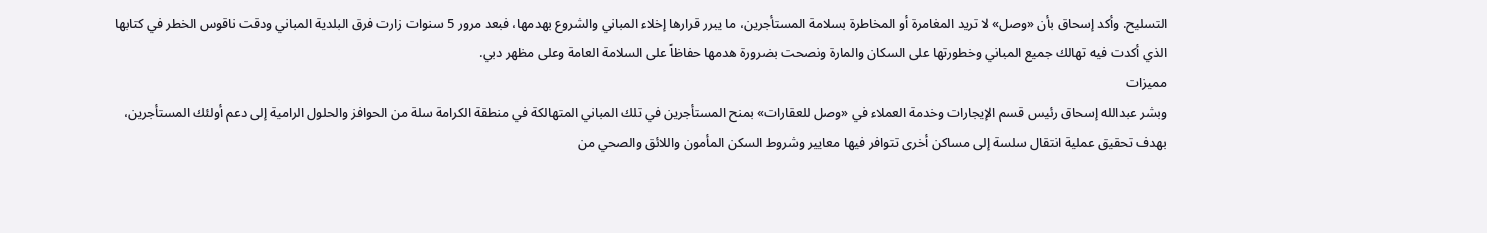التسليح. وأكد إسحاق بأن «وصل» لا تريد المغامرة أو المخاطرة بسلامة المستأجرين، ما يبرر قرارها إخلاء المباني والشروع بهدمها، فبعد مرور 5 سنوات زارت فرق البلدية المباني ودقت ناقوس الخطر في كتابها الذي أكدت فيه تهالك جميع المباني وخطورتها على السكان والمارة ونصحت بضرورة هدمها حفاظاً على السلامة العامة وعلى مظهر دبي.
مميزات
وبشر عبدالله إسحاق رئيس قسم الإيجارات وخدمة العملاء في «وصل للعقارات» بمنح المستأجرين في تلك المباني المتهالكة في منطقة الكرامة سلة من الحوافز والحلول الرامية إلى دعم أولئك المستأجرين، بهدف تحقيق عملية انتقال سلسة إلى مساكن أخرى تتوافر فيها معايير وشروط السكن المأمون واللائق والصحي من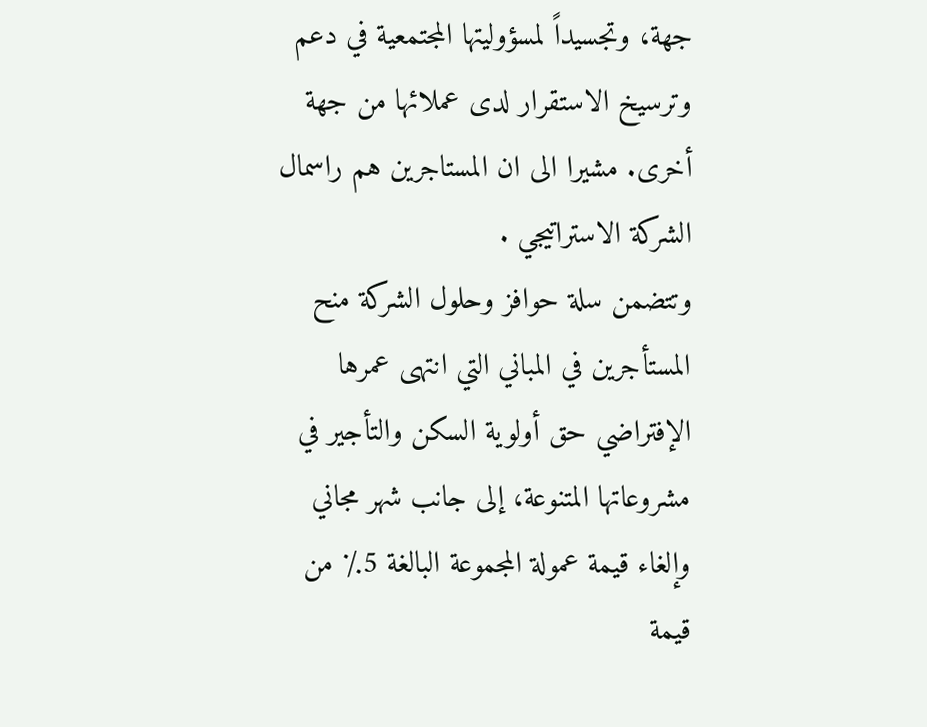جهة، وتجسيداً لمسؤوليتها المجتمعية في دعم وترسيخ الاستقرار لدى عملائها من جهة أخرى. مشيرا الى ان المستاجرين هم راسمال الشركة الاستراتيجي .
وتتضمن سلة حوافز وحلول الشركة منح المستأجرين في المباني التي انتهى عمرها الإفتراضي حق أولوية السكن والتأجير في مشروعاتها المتنوعة، إلى جانب شهر مجاني وإلغاء قيمة عمولة المجموعة البالغة 5٪ من قيمة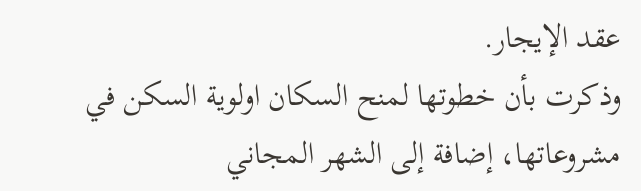عقد الإيجار.
وذكرت بأن خطوتها لمنح السكان اولوية السكن في مشروعاتها، إضافة إلى الشهر المجاني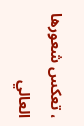، تعكس شعورها العالي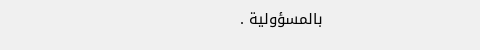بالمسؤولية .